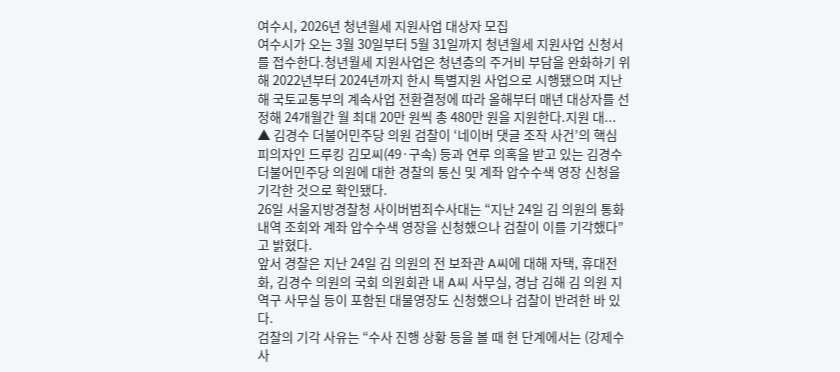여수시, 2026년 청년월세 지원사업 대상자 모집
여수시가 오는 3월 30일부터 5월 31일까지 청년월세 지원사업 신청서를 접수한다.청년월세 지원사업은 청년층의 주거비 부담을 완화하기 위해 2022년부터 2024년까지 한시 특별지원 사업으로 시행됐으며 지난해 국토교통부의 계속사업 전환결정에 따라 올해부터 매년 대상자를 선정해 24개월간 월 최대 20만 원씩 총 480만 원을 지원한다.지원 대...
▲ 김경수 더불어민주당 의원 검찰이 ‘네이버 댓글 조작 사건’의 핵심 피의자인 드루킹 김모씨(49·구속) 등과 연루 의혹을 받고 있는 김경수 더불어민주당 의원에 대한 경찰의 통신 및 계좌 압수수색 영장 신청을 기각한 것으로 확인됐다.
26일 서울지방경찰청 사이버범죄수사대는 “지난 24일 김 의원의 통화 내역 조회와 계좌 압수수색 영장을 신청했으나 검찰이 이를 기각했다”고 밝혔다.
앞서 경찰은 지난 24일 김 의원의 전 보좌관 A씨에 대해 자택, 휴대전화, 김경수 의원의 국회 의원회관 내 A씨 사무실, 경남 김해 김 의원 지역구 사무실 등이 포함된 대물영장도 신청했으나 검찰이 반려한 바 있다.
검찰의 기각 사유는 “수사 진행 상황 등을 볼 때 현 단계에서는 (강제수사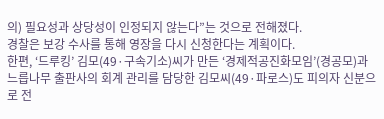의) 필요성과 상당성이 인정되지 않는다”는 것으로 전해졌다.
경찰은 보강 수사를 통해 영장을 다시 신청한다는 계획이다.
한편, ‘드루킹’ 김모(49·구속기소)씨가 만든 ‘경제적공진화모임’(경공모)과 느릅나무 출판사의 회계 관리를 담당한 김모씨(49·파로스)도 피의자 신분으로 전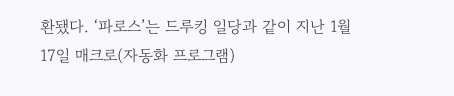환됐다. ‘파로스’는 드루킹 일당과 같이 지난 1월 17일 매크로(자동화 프로그램)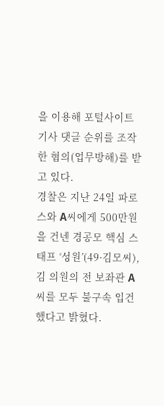을 이용해 포털사이트 기사 댓글 순위를 조작한 혐의(업무방해)를 받고 있다.
경찰은 지난 24일 파로스와 A씨에게 500만원을 건넨 경공모 핵심 스태프 ‘성원’(49·김모씨), 김 의원의 전 보좌관 A씨를 모두 불구속 입건했다고 밝혔다.